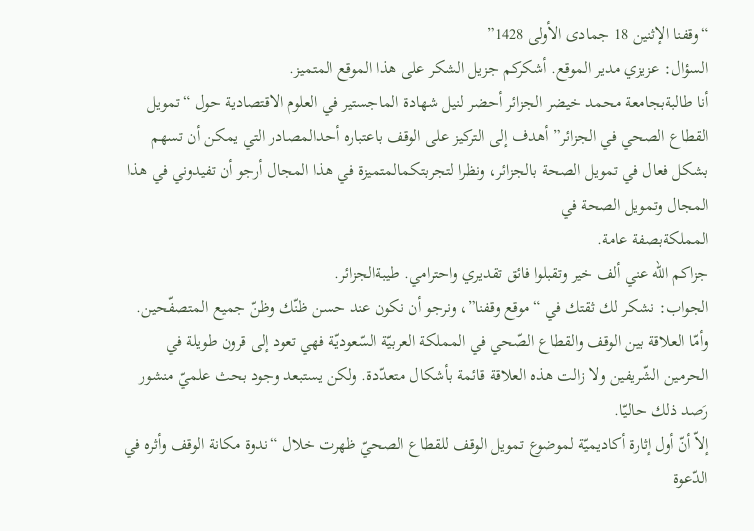“وقفنا الإثنين 18 جمادى الأولى 1428”
السؤال: عزيزي مدير الموقع. أشكركم جزيل الشكر على هذا الموقع المتميز.
أنا طالبةبجامعة محمد خيضر الجزائر أحضر لنيل شهادة الماجستير في العلوم الاقتصادية حول “تمويل القطاع الصحي في الجزائر” أهدف إلى التركيز على الوقف باعتباره أحدالمصادر التي يمكن أن تسهم بشكل فعال في تمويل الصحة بالجزائر، ونظرا لتجربتكمالمتميزة في هذا المجال أرجو أن تفيدوني في هذا المجال وتمويل الصحة في
المملكةبصفة عامة.
جزاكم الله عني ألف خير وتقبلوا فائق تقديري واحترامي. طيبةالجزائر.
الجواب: نشكر لك ثقتك في “موقع وقفنا”، ونرجو أن نكون عند حسن ظنّك وظنّ جميع المتصفّحين.
وأمّا العلاقة بين الوقف والقطاع الصّحي في المملكة العربيّة السّعوديّة فهي تعود إلى قرون طويلة في الحرمين الشّريفين ولا زالت هذه العلاقة قائمة بأشكال متعدّدة. ولكن يستبعد وجود بحث علميّ منشور رَصد ذلك حاليّا.
إلاّ أنّ أول إثارة أكاديميّة لموضوع تمويل الوقف للقطاع الصحيّ ظهرت خلال “ندوة مكانة الوقف وأثره في الدّعوة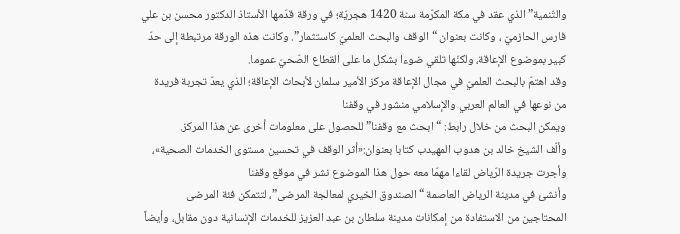والتّنمية” الذي عقد في مكة المكرّمة سنة 1420 هجريّة؛ في ورقة قدّمها الأستاذ الدكتور محسن بن علي فارس الحازميّ ، وكانت بعنوان “الوقف والبحث العلميّ كاستثمار”. وكانت هذه الورقة مرتبطة إلى حدّ كبير بموضوع الإعاقة، ولكنّها تلقي ضوءا بشكل ما على القطاع الصّحيّ عموما.
وقد اهتمّ بالبحث العلميّ في مجال الإعاقة مركز الأمير سلمان لأبحاث الإعاقة؛ الذي يعدّ تجربة فريدة من نوعها في العالم العربي والإسلامي منشور في وقفنا
ويمكن البحث من خلال رابط: “ابحث مع وقفنا” للحصول على معلومات أخرى عن هذا المركز.
وألّف الشيخ خالد بن هدوب المهيدب كتابا بعنوان:«أثر الوقف في تحسين مستوى الخدمات الصحية»، وأجرت جريدة الرّياض لقاءا مهمّا معه حول هذا الموضوع نشر في موقع وقفنا
وأنشئ في مدينة الرياض العاصمة “الصندوق الخيري لمعالجة المرضى”، لتتمكن فئة المرضى المحتاجين من الاستفادة من إمكانات مدينة سلطان بن عبد العزيز للخدمات الإنسانية دون مقابل، وأيضاً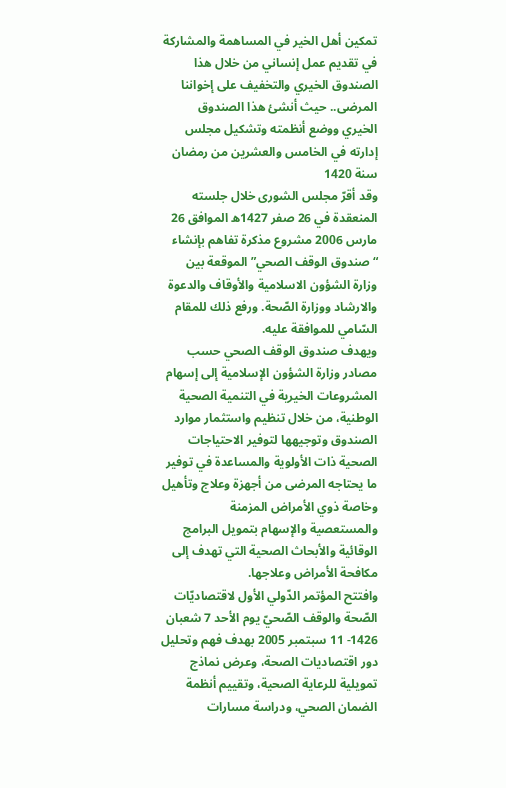تمكين أهل الخير في المساهمة والمشاركة في تقديم عمل إنساني من خلال هذا الصندوق الخيري والتخفيف على إخواننا المرضى.. حيث أنشئ هذا الصندوق الخيري ووضع أنظمته وتشكيل مجلس إدارته في الخامس والعشرين من رمضان سنة 1420
وقد أقرّ مجلس الشورى خلال جلسته المنعقدة في 26 صفر 1427ه الموافق 26 مارس 2006 مشروع مذكرة تفاهم بإنشاء “صندوق الوقف الصحي” الموقعة بين وزارة الشؤون الاسلامية والأوقاف والدعوة والارشاد ووزارة الصّحة. ورفع ذلك للمقام السّامي للموافقة عليه.
ويهدف صندوق الوقف الصحي حسب مصادر وزارة الشؤون الإسلامية إلى إسهام المشروعات الخيرية في التنمية الصحية الوطنية، من خلال تنظيم واستثمار موارد الصندوق وتوجيهها لتوفير الاحتياجات الصحية ذات الأولوية والمساعدة في توفير ما يحتاجه المرضى من أجهزة وعلاج وتأهيل وخاصة ذوي الأمراض المزمنة والمستعصية والإسهام بتمويل البرامج الوقائية والأبحاث الصحية التي تهدف إلى مكافحة الأمراض وعلاجها.
وافتتح المؤتمر الدّولي الأول لاقتصاديّات الصّحة والوقف الصّحيّ يوم الأحد 7 شعبان 1426- 11 سبتمبر 2005 بهدف فهم وتحليل دور اقتصاديات الصحة، وعرض نماذج تمويلية للرعاية الصحية، وتقييم أنظمة الضمان الصحي، ودراسة مسارات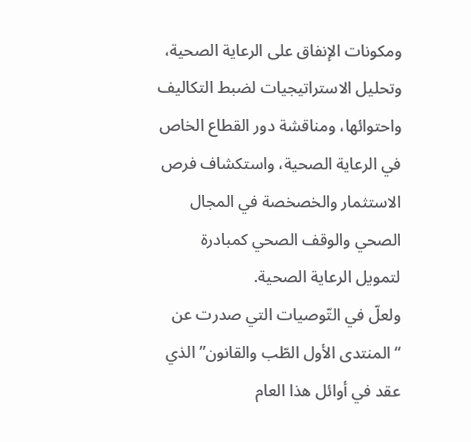ومكونات الإنفاق على الرعاية الصحية، وتحليل الاستراتيجيات لضبط التكاليف واحتوائها، ومناقشة دور القطاع الخاص في الرعاية الصحية، واستكشاف فرص الاستثمار والخصخصة في المجال الصحي والوقف الصحي كمبادرة لتمويل الرعاية الصحية.
ولعلّ في التّوصيات التي صدرت عن “المنتدى الأول الطّب والقانون” الذي عقد في أوائل هذا العام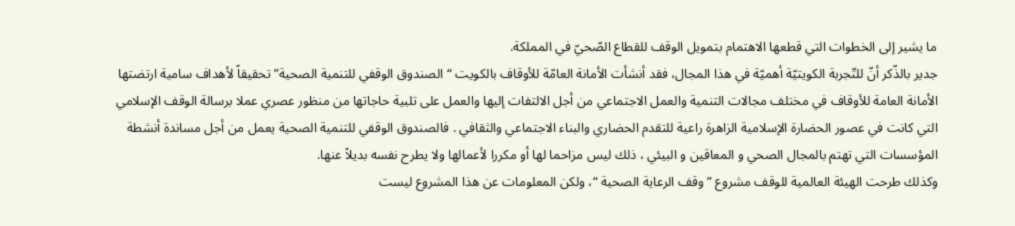ما يشير إلى الخطوات التي قطعها الاهتمام بتمويل الوقف للقطاع الصّحيّ في المملكة.
جدير بالذّكر أنّ للتّجربة الكويتيّة أهميّة في هذا المجال، فقد أنشأت الأمانة العامّة للأوقاف بالكويت “الصندوق الوقفي للتنمية الصحية” تحقيقاً لأهداف سامية ارتضتها الأمانة العامة للأوقاف في مختلف مجالات التنمية والعمل الاجتماعي من أجل الالتفات إليها والعمل على تلبية حاجاتها من منظور عصري عملا برسالة الوقف الإسلامي التي كانت في عصور الحضارة الإسلامية الزاهرة راعية للتقدم الحضاري والبناء الاجتماعي والثقافي . فالصندوق الوقفي للتنمية الصحية يعمل من أجل مساندة أنشطة المؤسسات التي تهتم بالمجال الصحي و المعاقين و البيئي ، ذلك ليس مزاحما لها أو مكررا لأعمالها ولا يطرح نفسه بديلاً عنها.
وكذلك طرحت الهيئة العالمية للوقف مشروع ” وقف الرعاية الصحية “، ولكن المعلومات عن هذا المشروع ليست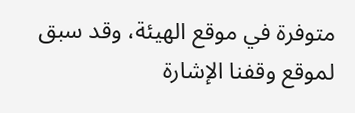متوفرة في موقع الهيئة، وقد سبق لموقع وقفنا الإشارة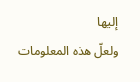إليها
ولعلّ هذه المعلومات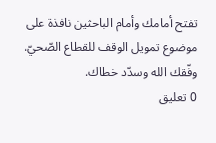تفتح أمامك وأمام الباحثين نافذة على موضوع تمويل الوقف للقطاع الصّحيّ. وفّقك الله وسدّد خطاك.
0 تعليق